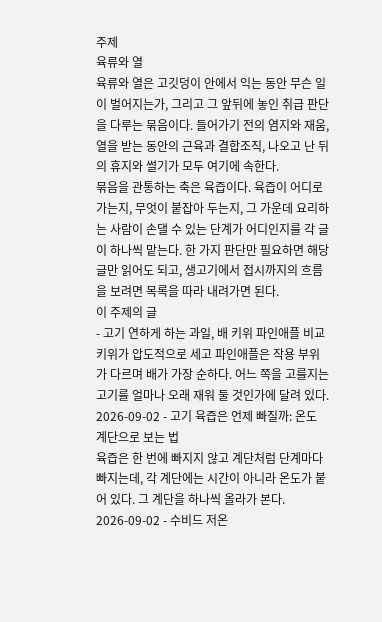주제
육류와 열
육류와 열은 고깃덩이 안에서 익는 동안 무슨 일이 벌어지는가, 그리고 그 앞뒤에 놓인 취급 판단을 다루는 묶음이다. 들어가기 전의 염지와 재움, 열을 받는 동안의 근육과 결합조직, 나오고 난 뒤의 휴지와 썰기가 모두 여기에 속한다.
묶음을 관통하는 축은 육즙이다. 육즙이 어디로 가는지, 무엇이 붙잡아 두는지, 그 가운데 요리하는 사람이 손댈 수 있는 단계가 어디인지를 각 글이 하나씩 맡는다. 한 가지 판단만 필요하면 해당 글만 읽어도 되고, 생고기에서 접시까지의 흐름을 보려면 목록을 따라 내려가면 된다.
이 주제의 글
- 고기 연하게 하는 과일, 배 키위 파인애플 비교
키위가 압도적으로 세고 파인애플은 작용 부위가 다르며 배가 가장 순하다. 어느 쪽을 고를지는 고기를 얼마나 오래 재워 둘 것인가에 달려 있다.
2026-09-02 - 고기 육즙은 언제 빠질까: 온도 계단으로 보는 법
육즙은 한 번에 빠지지 않고 계단처럼 단계마다 빠지는데, 각 계단에는 시간이 아니라 온도가 붙어 있다. 그 계단을 하나씩 올라가 본다.
2026-09-02 - 수비드 저온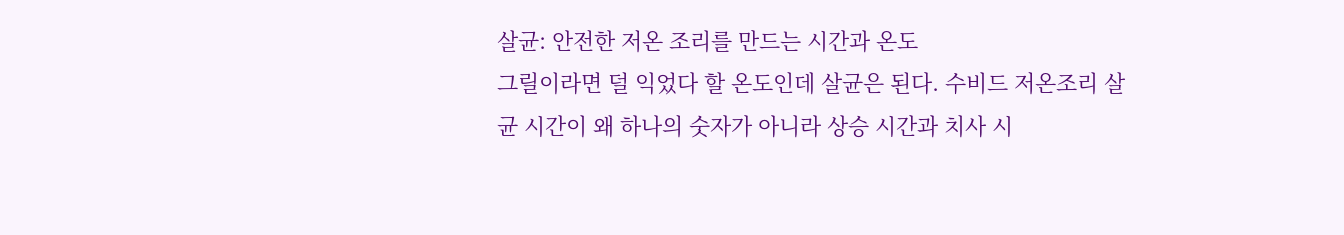살균: 안전한 저온 조리를 만드는 시간과 온도
그릴이라면 덜 익었다 할 온도인데 살균은 된다. 수비드 저온조리 살균 시간이 왜 하나의 숫자가 아니라 상승 시간과 치사 시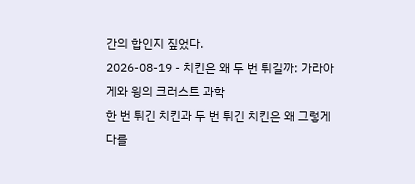간의 합인지 짚었다.
2026-08-19 - 치킨은 왜 두 번 튀길까: 가라아게와 윙의 크러스트 과학
한 번 튀긴 치킨과 두 번 튀긴 치킨은 왜 그렇게 다를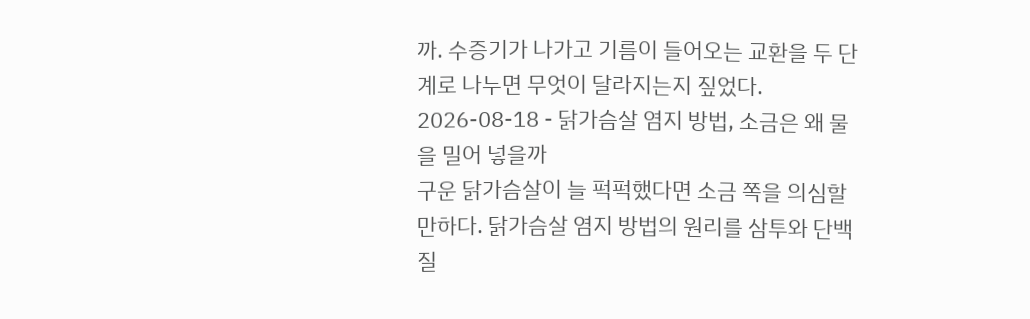까. 수증기가 나가고 기름이 들어오는 교환을 두 단계로 나누면 무엇이 달라지는지 짚었다.
2026-08-18 - 닭가슴살 염지 방법, 소금은 왜 물을 밀어 넣을까
구운 닭가슴살이 늘 퍽퍽했다면 소금 쪽을 의심할 만하다. 닭가슴살 염지 방법의 원리를 삼투와 단백질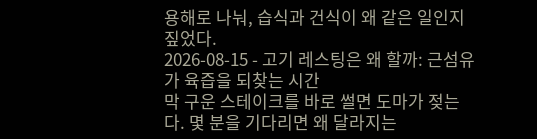용해로 나눠, 습식과 건식이 왜 같은 일인지 짚었다.
2026-08-15 - 고기 레스팅은 왜 할까: 근섬유가 육즙을 되찾는 시간
막 구운 스테이크를 바로 썰면 도마가 젖는다. 몇 분을 기다리면 왜 달라지는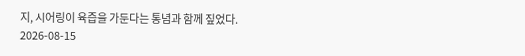지, 시어링이 육즙을 가둔다는 통념과 함께 짚었다.
2026-08-15